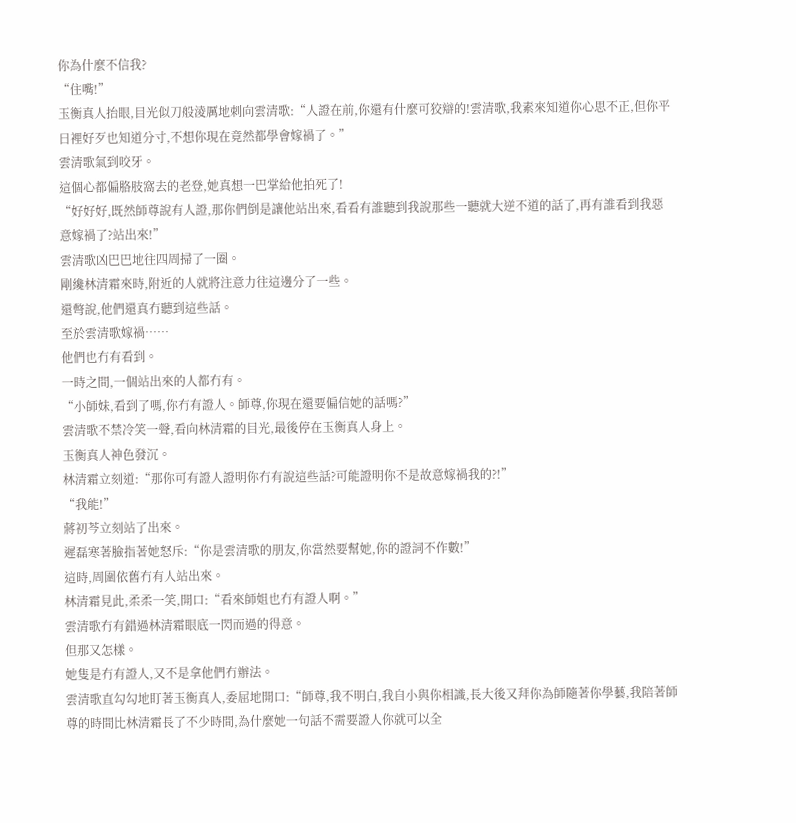你為什麼不信我?
“住嘴!”
玉衡真人抬眼,目光似刀般淩厲地刺向雲清歌:“人證在前,你還有什麼可狡辯的!雲清歌,我素來知道你心思不正,但你平日裡好歹也知道分寸,不想你現在竟然都學會嫁禍了。”
雲清歌氣到咬牙。
這個心都偏胳肢窩去的老登,她真想一巴掌給他拍死了!
“好好好,既然師尊說有人證,那你們倒是讓他站出來,看看有誰聽到我說那些一聽就大逆不道的話了,再有誰看到我惡意嫁禍了?站出來!”
雲清歌凶巴巴地往四周掃了一圈。
剛纔林清霜來時,附近的人就將注意力往這邊分了一些。
還彆說,他們還真冇聽到這些話。
至於雲清歌嫁禍……
他們也冇有看到。
一時之間,一個站出來的人都冇有。
“小師妹,看到了嗎,你冇有證人。師尊,你現在還要偏信她的話嗎?”
雲清歌不禁冷笑一聲,看向林清霜的目光,最後停在玉衡真人身上。
玉衡真人神色發沉。
林清霜立刻道:“那你可有證人證明你冇有說這些話?可能證明你不是故意嫁禍我的?!”
“我能!”
蔣初芩立刻站了出來。
遲磊寒著臉指著她怒斥:“你是雲清歌的朋友,你當然要幫她,你的證詞不作數!”
這時,周圍依舊冇有人站出來。
林清霜見此,柔柔一笑,開口:“看來師姐也冇有證人啊。”
雲清歌冇有錯過林清霜眼底一閃而過的得意。
但那又怎樣。
她隻是冇有證人,又不是拿他們冇辦法。
雲清歌直勾勾地盯著玉衡真人,委屈地開口:“師尊,我不明白,我自小與你相識,長大後又拜你為師隨著你學藝,我陪著師尊的時間比林清霜長了不少時間,為什麼她一句話不需要證人你就可以全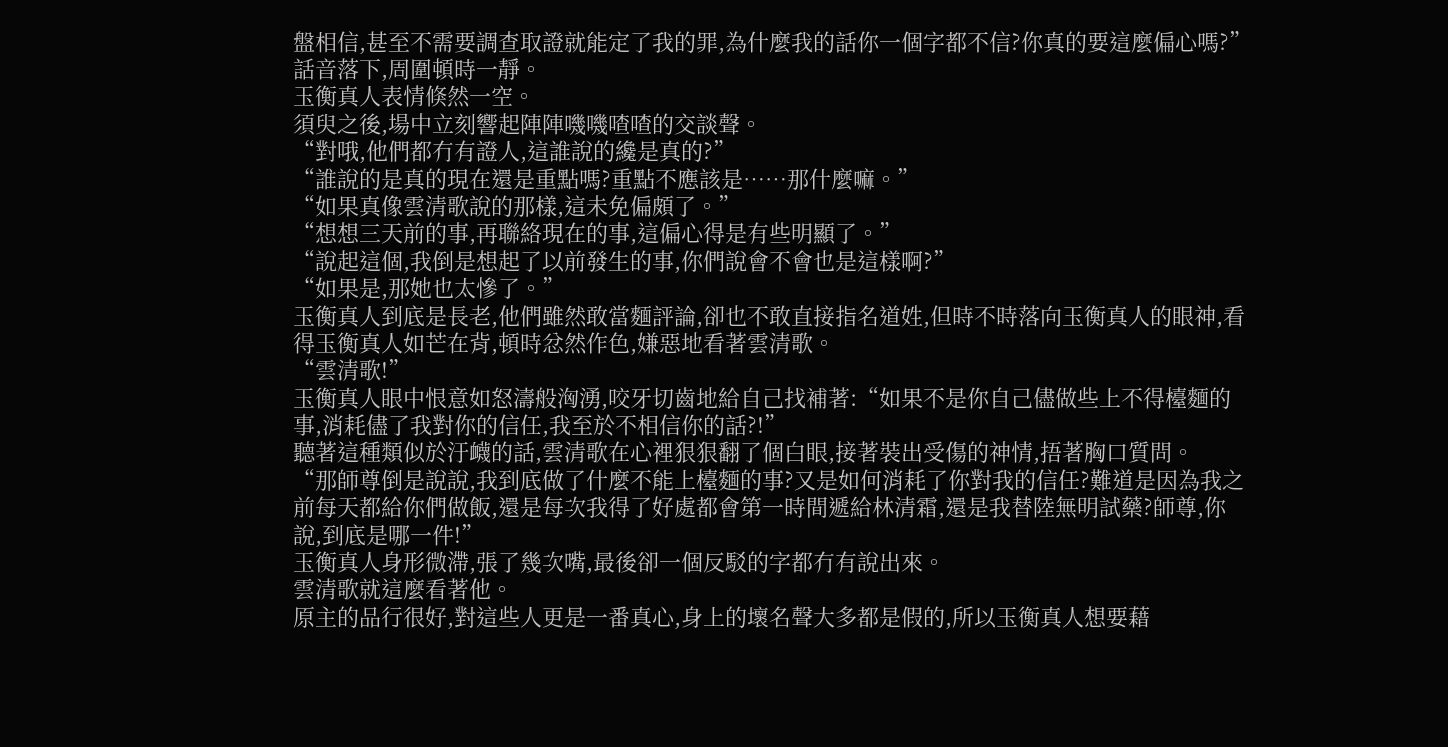盤相信,甚至不需要調查取證就能定了我的罪,為什麼我的話你一個字都不信?你真的要這麼偏心嗎?”
話音落下,周圍頓時一靜。
玉衡真人表情倏然一空。
須臾之後,場中立刻響起陣陣嘰嘰喳喳的交談聲。
“對哦,他們都冇有證人,這誰說的纔是真的?”
“誰說的是真的現在還是重點嗎?重點不應該是……那什麼嘛。”
“如果真像雲清歌說的那樣,這未免偏頗了。”
“想想三天前的事,再聯絡現在的事,這偏心得是有些明顯了。”
“說起這個,我倒是想起了以前發生的事,你們說會不會也是這樣啊?”
“如果是,那她也太慘了。”
玉衡真人到底是長老,他們雖然敢當麵評論,卻也不敢直接指名道姓,但時不時落向玉衡真人的眼神,看得玉衡真人如芒在背,頓時忿然作色,嫌惡地看著雲清歌。
“雲清歌!”
玉衡真人眼中恨意如怒濤般洶湧,咬牙切齒地給自己找補著:“如果不是你自己儘做些上不得檯麵的事,消耗儘了我對你的信任,我至於不相信你的話?!”
聽著這種類似於汙衊的話,雲清歌在心裡狠狠翻了個白眼,接著裝出受傷的神情,捂著胸口質問。
“那師尊倒是說說,我到底做了什麼不能上檯麵的事?又是如何消耗了你對我的信任?難道是因為我之前每天都給你們做飯,還是每次我得了好處都會第一時間遞給林清霜,還是我替陸無明試藥?師尊,你說,到底是哪一件!”
玉衡真人身形微滯,張了幾次嘴,最後卻一個反駁的字都冇有說出來。
雲清歌就這麼看著他。
原主的品行很好,對這些人更是一番真心,身上的壞名聲大多都是假的,所以玉衡真人想要藉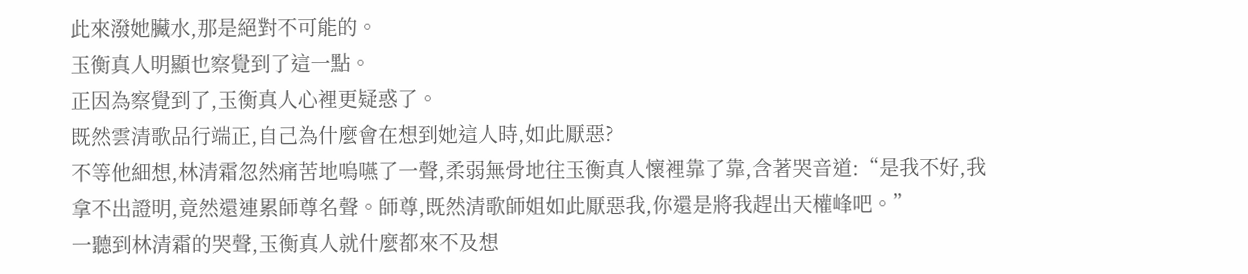此來潑她臟水,那是絕對不可能的。
玉衡真人明顯也察覺到了這一點。
正因為察覺到了,玉衡真人心裡更疑惑了。
既然雲清歌品行端正,自己為什麼會在想到她這人時,如此厭惡?
不等他細想,林清霜忽然痛苦地嗚嚥了一聲,柔弱無骨地往玉衡真人懷裡靠了靠,含著哭音道:“是我不好,我拿不出證明,竟然還連累師尊名聲。師尊,既然清歌師姐如此厭惡我,你還是將我趕出天權峰吧。”
一聽到林清霜的哭聲,玉衡真人就什麼都來不及想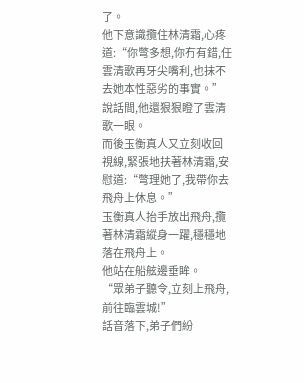了。
他下意識攬住林清霜,心疼道:“你彆多想,你冇有錯,任雲清歌再牙尖嘴利,也抹不去她本性惡劣的事實。”
說話間,他還狠狠瞪了雲清歌一眼。
而後玉衡真人又立刻收回視線,緊張地扶著林清霜,安慰道:“彆理她了,我帶你去飛舟上休息。”
玉衡真人抬手放出飛舟,攬著林清霜縱身一躍,穩穩地落在飛舟上。
他站在船舷邊垂眸。
“眾弟子聽令,立刻上飛舟,前往臨雲城!”
話音落下,弟子們紛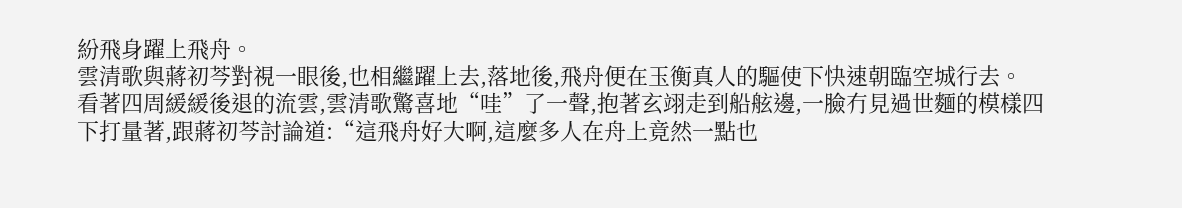紛飛身躍上飛舟。
雲清歌與蔣初芩對視一眼後,也相繼躍上去,落地後,飛舟便在玉衡真人的驅使下快速朝臨空城行去。
看著四周緩緩後退的流雲,雲清歌驚喜地“哇”了一聲,抱著玄翊走到船舷邊,一臉冇見過世麵的模樣四下打量著,跟蔣初芩討論道:“這飛舟好大啊,這麼多人在舟上竟然一點也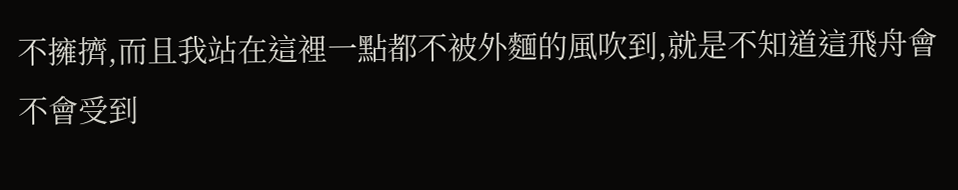不擁擠,而且我站在這裡一點都不被外麵的風吹到,就是不知道這飛舟會不會受到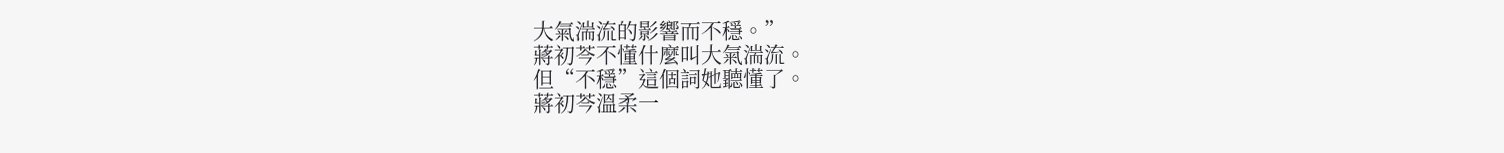大氣湍流的影響而不穩。”
蔣初芩不懂什麼叫大氣湍流。
但“不穩”這個詞她聽懂了。
蔣初芩溫柔一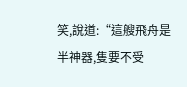笑,說道:“這艘飛舟是半神器,隻要不受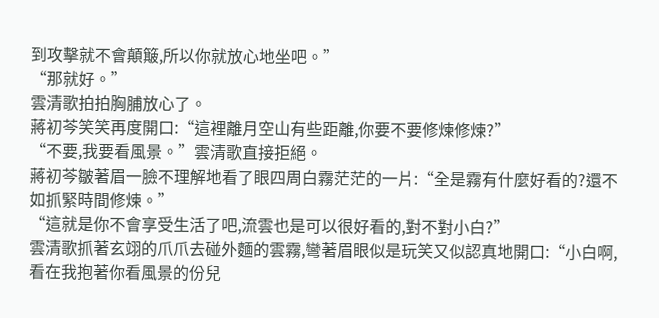到攻擊就不會顛簸,所以你就放心地坐吧。”
“那就好。”
雲清歌拍拍胸脯放心了。
蔣初芩笑笑再度開口:“這裡離月空山有些距離,你要不要修煉修煉?”
“不要,我要看風景。”雲清歌直接拒絕。
蔣初芩皺著眉一臉不理解地看了眼四周白霧茫茫的一片:“全是霧有什麼好看的?還不如抓緊時間修煉。”
“這就是你不會享受生活了吧,流雲也是可以很好看的,對不對小白?”
雲清歌抓著玄翊的爪爪去碰外麵的雲霧,彎著眉眼似是玩笑又似認真地開口:“小白啊,看在我抱著你看風景的份兒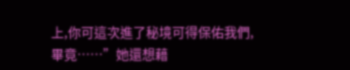上,你可這次進了秘境可得保佑我們,畢竟……”她還想藉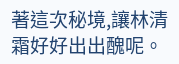著這次秘境,讓林清霜好好出出醜呢。